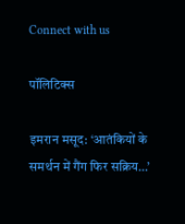Connect with us

पॉलिटिक्स

इमरान मसूद: ‘आतंकियों के समर्थन में गैंग फिर सक्रिय…’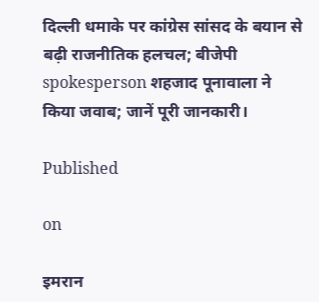दिल्ली धमाके पर कांग्रेस सांसद के बयान से बढ़ी राजनीतिक हलचल; बीजेपी spokesperson शहजाद पूनावाला ने किया जवाब; जानें पूरी जानकारी।

Published

on

इमरान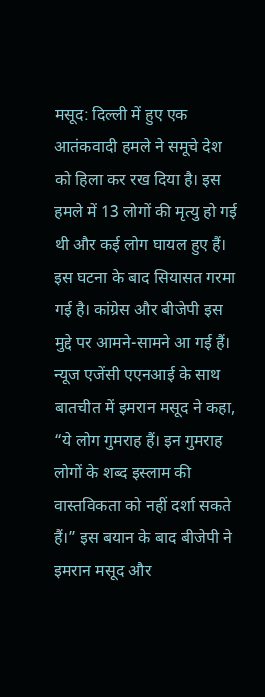मसूद: दिल्ली में हुए एक आतंकवादी हमले ने समूचे देश को हिला कर रख दिया है। इस हमले में 13 लोगों की मृत्यु हो गई थी और कई लोग घायल हुए हैं। इस घटना के बाद सियासत गरमा गई है। कांग्रेस और बीजेपी इस मुद्दे पर आमने-सामने आ गई हैं। न्यूज एजेंसी एएनआई के साथ बातचीत में इमरान मसूद ने कहा, “ये लोग गुमराह हैं। इन गुमराह लोगों के शब्द इस्लाम की वास्तविकता को नहीं दर्शा सकते हैं।” इस बयान के बाद बीजेपी ने इमरान मसूद और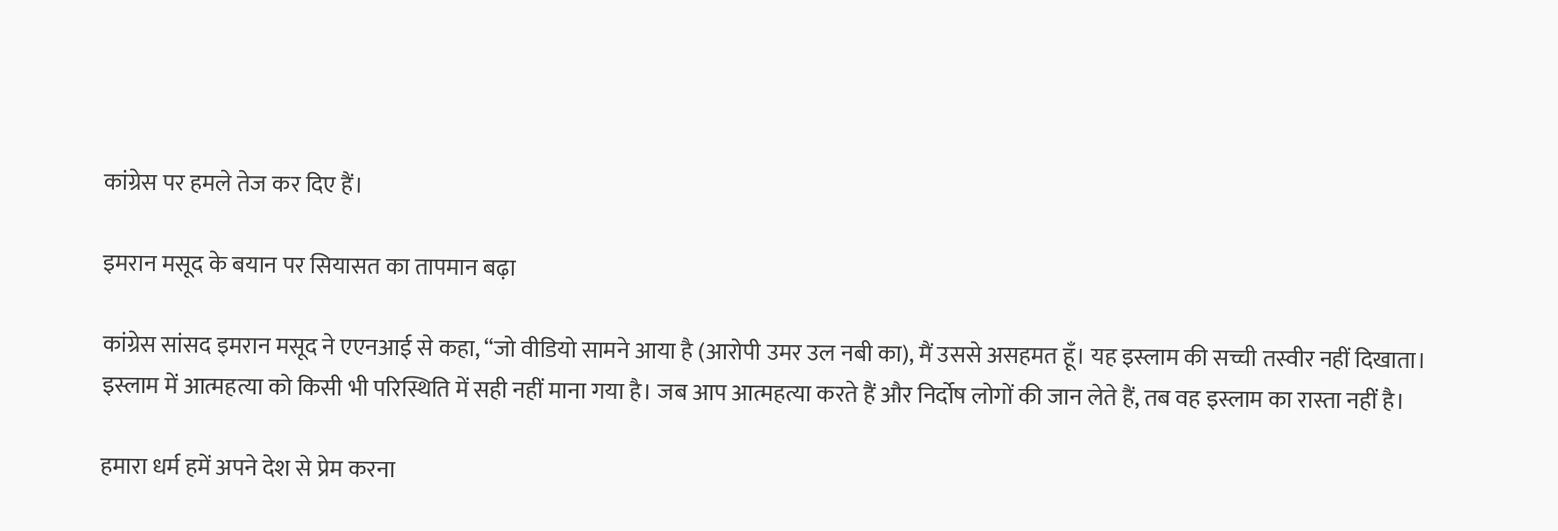कांग्रेस पर हमले तेज कर दिए हैं।

इमरान मसूद के बयान पर सियासत का तापमान बढ़ा

कांग्रेस सांसद इमरान मसूद ने एएनआई से कहा, “जो वीडियो सामने आया है (आरोपी उमर उल नबी का), मैं उससे असहमत हूँ। यह इस्लाम की सच्ची तस्वीर नहीं दिखाता। इस्लाम में आत्महत्या को किसी भी परिस्थिति में सही नहीं माना गया है। जब आप आत्महत्या करते हैं और निर्दोष लोगों की जान लेते हैं, तब वह इस्लाम का रास्ता नहीं है।

हमारा धर्म हमें अपने देश से प्रेम करना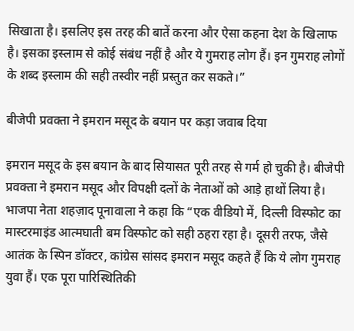सिखाता है। इसलिए इस तरह की बातें करना और ऐसा कहना देश के खिलाफ है। इसका इस्लाम से कोई संबंध नहीं है और ये गुमराह लोग हैं। इन गुमराह लोगों के शब्द इस्लाम की सही तस्वीर नहीं प्रस्तुत कर सकते।”

बीजेपी प्रवक्ता ने इमरान मसूद के बयान पर कड़ा जवाब दिया

इमरान मसूद के इस बयान के बाद सियासत पूरी तरह से गर्म हो चुकी है। बीजेपी प्रवक्ता ने इमरान मसूद और विपक्षी दलों के नेताओं को आड़े हाथों लिया है। भाजपा नेता शहज़ाद पूनावाला ने कहा कि “एक वीडियो में, दिल्ली विस्फोट का मास्टरमाइंड आत्मघाती बम विस्फोट को सही ठहरा रहा है। दूसरी तरफ, जैसे आतंक के स्पिन डॉक्टर, कांग्रेस सांसद इमरान मसूद कहते हैं कि ये लोग गुमराह युवा हैं। एक पूरा पारिस्थितिकी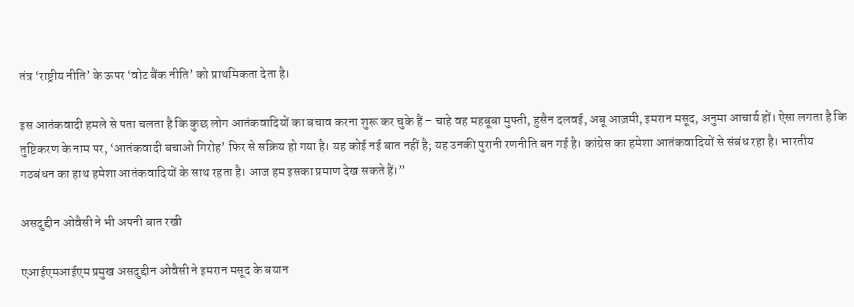तंत्र ‘राष्ट्रीय नीति’ के ऊपर ‘वोट बैंक नीति’ को प्राथमिकता देता है।

इस आतंकवादी हमले से पता चलता है कि कुछ लोग आतंकवादियों का बचाव करना शुरू कर चुके हैं – चाहे वह महबूबा मुफ्ती, हुसैन दलवई, अबू आज़मी, इमरान मसूद, अनुमा आचार्य हों। ऐसा लगता है कि तुष्टिकरण के नाम पर, ‘आतंकवादी बचाओ गिरोह’ फिर से सक्रिय हो गया है। यह कोई नई बात नहीं है; यह उनकी पुरानी रणनीति बन गई है। कांग्रेस का हमेशा आतंकवादियों से संबंध रहा है। भारतीय गठबंधन का हाथ हमेशा आतंकवादियों के साथ रहता है। आज हम इसका प्रमाण देख सकते हैं।”

असदुद्दीन ओवैसी ने भी अपनी बात रखी

एआईएमआईएम प्रमुख असदुद्दीन ओवैसी ने इमरान मसूद के बयान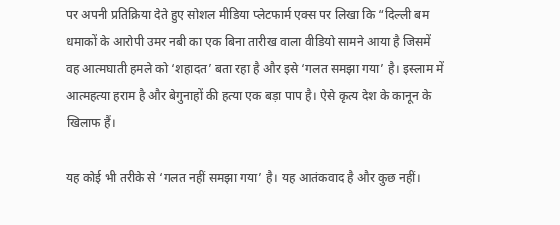पर अपनी प्रतिक्रिया देते हुए सोशल मीडिया प्लेटफार्म एक्स पर लिखा कि “दिल्ली बम धमाकों के आरोपी उमर नबी का एक बिना तारीख वाला वीडियो सामने आया है जिसमें वह आत्मघाती हमले को ‘शहादत’ बता रहा है और इसे ‘गलत समझा गया’ है। इस्लाम में आत्महत्या हराम है और बेगुनाहों की हत्या एक बड़ा पाप है। ऐसे कृत्य देश के कानून के खिलाफ हैं।

यह कोई भी तरीके से ‘गलत नहीं समझा गया’ है। यह आतंकवाद है और कुछ नहीं।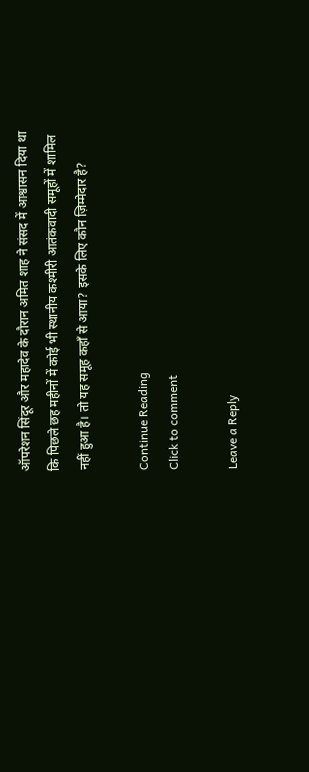ऑपरेशन सिंदूर और महादेव के दौरान अमित शाह ने संसद में आश्वासन दिया था कि पिछले छह महीनों में कोई भी स्थानीय कश्मीरी आतंकवादी समूहों में शामिल नहीं हुआ है। तो यह समूह कहाँ से आया? इसके लिए कौन ज़िम्मेदार है?

Continue Reading
Click to comment

Leave a Reply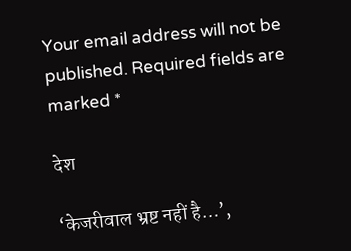Your email address will not be published. Required fields are marked *

देश

‘केजरीवाल भ्रष्ट नहीं है…’,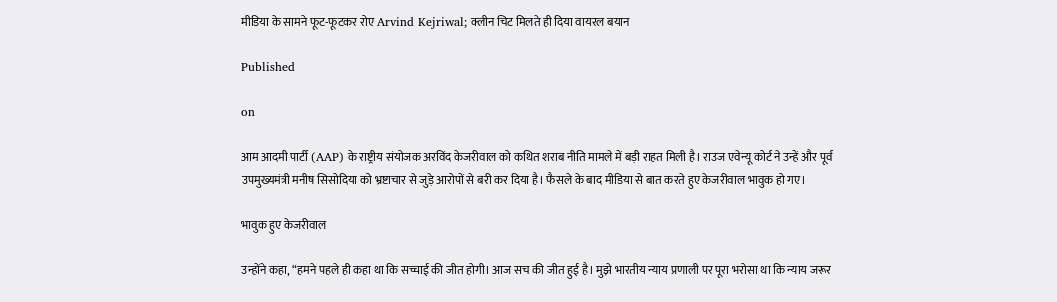मीडिया के सामने फूट-फूटकर रोए Arvind Kejriwal; क्लीन चिट मिलते ही दिया वायरल बयान

Published

on

आम आदमी पार्टी (AAP) के राष्ट्रीय संयोजक अरविंद केजरीवाल को कथित शराब नीति मामले में बड़ी राहत मिली है। राउज एवेन्यू कोर्ट ने उन्हें और पूर्व उपमुख्यमंत्री मनीष सिसोदिया को भ्रष्टाचार से जुड़े आरोपों से बरी कर दिया है। फैसले के बाद मीडिया से बात करते हुए केजरीवाल भावुक हो गए।

भावुक हुए केजरीवाल

उन्होंने कहा, “हमने पहले ही कहा था कि सच्चाई की जीत होगी। आज सच की जीत हुई है। मुझे भारतीय न्याय प्रणाली पर पूरा भरोसा था कि न्याय जरूर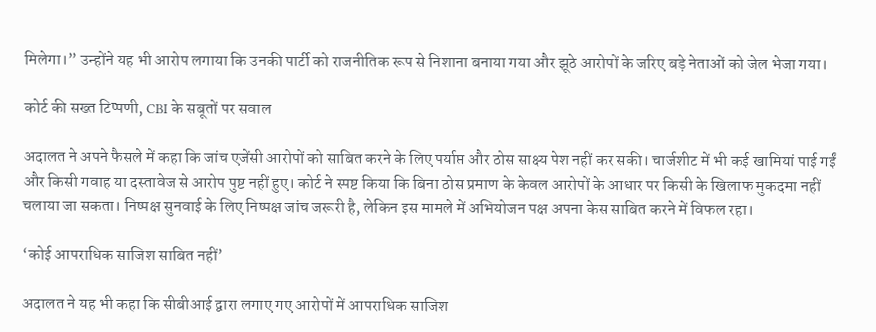मिलेगा।” उन्होंने यह भी आरोप लगाया कि उनकी पार्टी को राजनीतिक रूप से निशाना बनाया गया और झूठे आरोपों के जरिए बड़े नेताओं को जेल भेजा गया।

कोर्ट की सख्त टिप्पणी, CBI के सबूतों पर सवाल

अदालत ने अपने फैसले में कहा कि जांच एजेंसी आरोपों को साबित करने के लिए पर्याप्त और ठोस साक्ष्य पेश नहीं कर सकी। चार्जशीट में भी कई खामियां पाई गईं और किसी गवाह या दस्तावेज से आरोप पुष्ट नहीं हुए। कोर्ट ने स्पष्ट किया कि बिना ठोस प्रमाण के केवल आरोपों के आधार पर किसी के खिलाफ मुकदमा नहीं चलाया जा सकता। निष्पक्ष सुनवाई के लिए निष्पक्ष जांच जरूरी है, लेकिन इस मामले में अभियोजन पक्ष अपना केस साबित करने में विफल रहा।

‘कोई आपराधिक साजिश साबित नहीं’

अदालत ने यह भी कहा कि सीबीआई द्वारा लगाए गए आरोपों में आपराधिक साजिश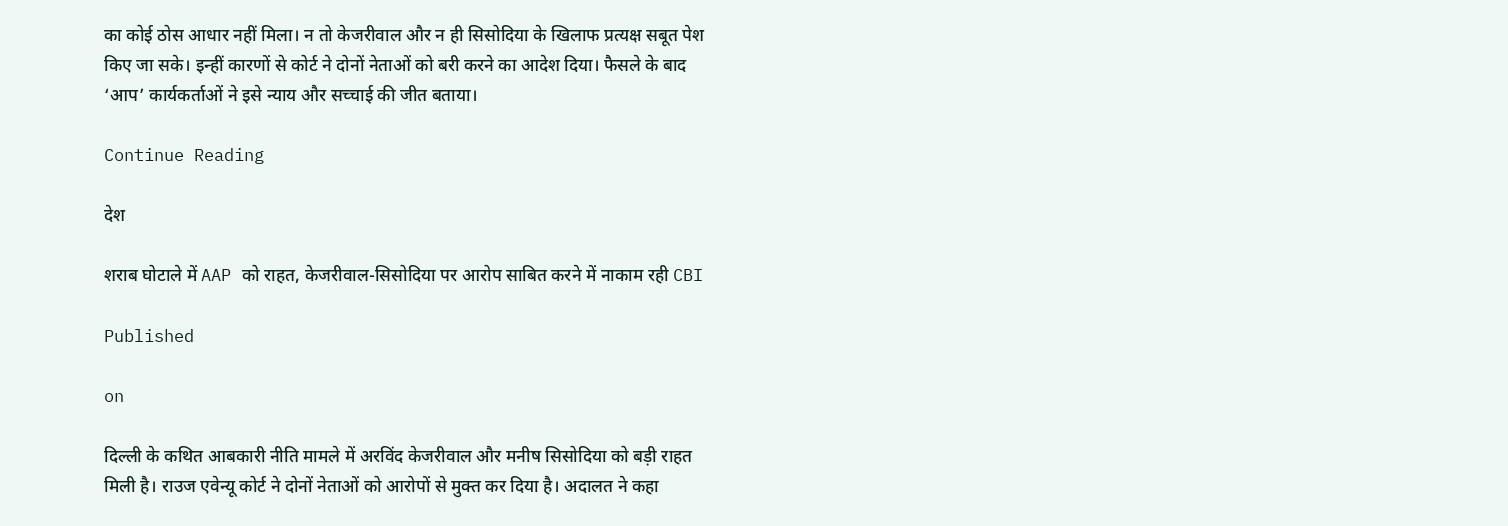का कोई ठोस आधार नहीं मिला। न तो केजरीवाल और न ही सिसोदिया के खिलाफ प्रत्यक्ष सबूत पेश किए जा सके। इन्हीं कारणों से कोर्ट ने दोनों नेताओं को बरी करने का आदेश दिया। फैसले के बाद ‘आप’ कार्यकर्ताओं ने इसे न्याय और सच्चाई की जीत बताया।

Continue Reading

देश

शराब घोटाले में AAP को राहत, केजरीवाल-सिसोदिया पर आरोप साबित करने में नाकाम रही CBI

Published

on

दिल्ली के कथित आबकारी नीति मामले में अरविंद केजरीवाल और मनीष सिसोदिया को बड़ी राहत मिली है। राउज एवेन्यू कोर्ट ने दोनों नेताओं को आरोपों से मुक्त कर दिया है। अदालत ने कहा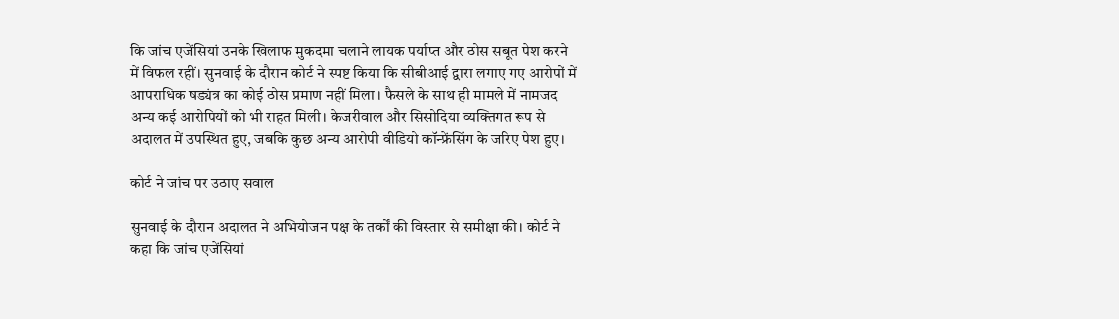कि जांच एजेंसियां उनके खिलाफ मुकदमा चलाने लायक पर्याप्त और ठोस सबूत पेश करने में विफल रहीं। सुनवाई के दौरान कोर्ट ने स्पष्ट किया कि सीबीआई द्वारा लगाए गए आरोपों में आपराधिक षड्यंत्र का कोई ठोस प्रमाण नहीं मिला। फैसले के साथ ही मामले में नामजद अन्य कई आरोपियों को भी राहत मिली। केजरीवाल और सिसोदिया व्यक्तिगत रूप से अदालत में उपस्थित हुए, जबकि कुछ अन्य आरोपी वीडियो कॉन्फ्रेंसिंग के जरिए पेश हुए।

कोर्ट ने जांच पर उठाए सवाल

सुनवाई के दौरान अदालत ने अभियोजन पक्ष के तर्कों की विस्तार से समीक्षा की। कोर्ट ने कहा कि जांच एजेंसियां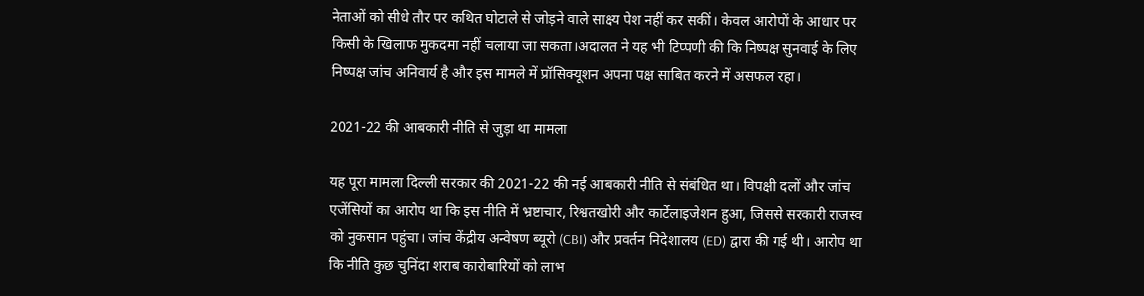नेताओं को सीधे तौर पर कथित घोटाले से जोड़ने वाले साक्ष्य पेश नहीं कर सकीं। केवल आरोपों के आधार पर किसी के खिलाफ मुकदमा नहीं चलाया जा सकता।अदालत ने यह भी टिप्पणी की कि निष्पक्ष सुनवाई के लिए निष्पक्ष जांच अनिवार्य है और इस मामले में प्रॉसिक्यूशन अपना पक्ष साबित करने में असफल रहा।

2021-22 की आबकारी नीति से जुड़ा था मामला

यह पूरा मामला दिल्ली सरकार की 2021-22 की नई आबकारी नीति से संबंधित था। विपक्षी दलों और जांच एजेंसियों का आरोप था कि इस नीति में भ्रष्टाचार, रिश्वतखोरी और कार्टेलाइजेशन हुआ, जिससे सरकारी राजस्व को नुकसान पहुंचा। जांच केंद्रीय अन्वेषण ब्यूरो (CBI) और प्रवर्तन निदेशालय (ED) द्वारा की गई थी। आरोप था कि नीति कुछ चुनिंदा शराब कारोबारियों को लाभ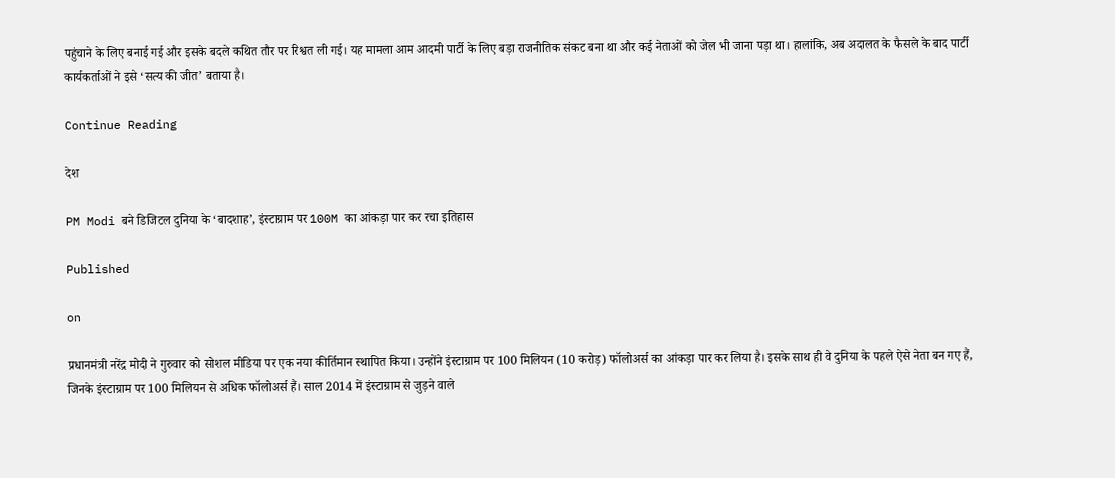पहुंचाने के लिए बनाई गई और इसके बदले कथित तौर पर रिश्वत ली गई। यह मामला आम आदमी पार्टी के लिए बड़ा राजनीतिक संकट बना था और कई नेताओं को जेल भी जाना पड़ा था। हालांकि, अब अदालत के फैसले के बाद पार्टी कार्यकर्ताओं ने इसे ‘सत्य की जीत’ बताया है।

Continue Reading

देश

PM Modi बने डिजिटल दुनिया के ‘बादशाह’, इंस्टाग्राम पर 100M का आंकड़ा पार कर रचा इतिहास

Published

on

प्रधानमंत्री नरेंद्र मोदी ने गुरुवार को सोशल मीडिया पर एक नया कीर्तिमान स्थापित किया। उन्होंने इंस्टाग्राम पर 100 मिलियन (10 करोड़) फॉलोअर्स का आंकड़ा पार कर लिया है। इसके साथ ही वे दुनिया के पहले ऐसे नेता बन गए हैं, जिनके इंस्टाग्राम पर 100 मिलियन से अधिक फॉलोअर्स हैं। साल 2014 में इंस्टाग्राम से जुड़ने वाले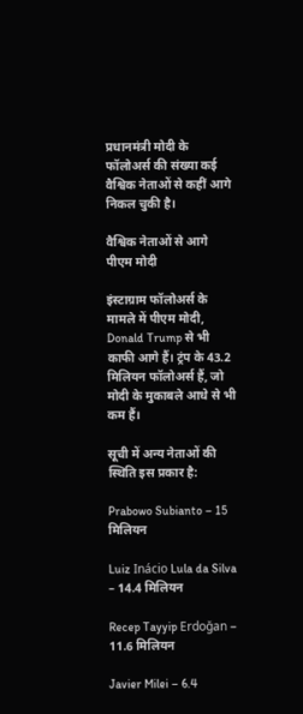प्रधानमंत्री मोदी के फॉलोअर्स की संख्या कई वैश्विक नेताओं से कहीं आगे निकल चुकी है।

वैश्विक नेताओं से आगे पीएम मोदी

इंस्टाग्राम फॉलोअर्स के मामले में पीएम मोदी, Donald Trump से भी काफी आगे हैं। ट्रंप के 43.2 मिलियन फॉलोअर्स हैं, जो मोदी के मुकाबले आधे से भी कम हैं।

सूची में अन्य नेताओं की स्थिति इस प्रकार है:

Prabowo Subianto – 15 मिलियन

Luiz Inácio Lula da Silva – 14.4 मिलियन

Recep Tayyip Erdoğan – 11.6 मिलियन

Javier Milei – 6.4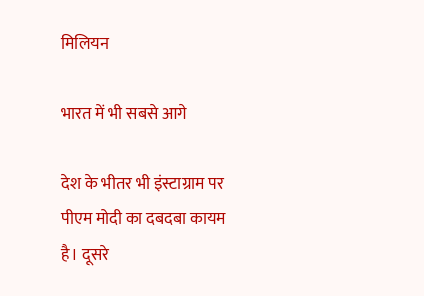मिलियन

भारत में भी सबसे आगे

देश के भीतर भी इंस्टाग्राम पर पीएम मोदी का दबदबा कायम है। दूसरे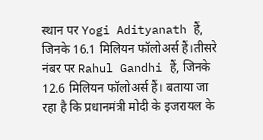स्थान पर Yogi Adityanath हैं, जिनके 16.1 मिलियन फॉलोअर्स हैं।तीसरे नंबर पर Rahul Gandhi हैं, जिनके 12.6 मिलियन फॉलोअर्स हैं। बताया जा रहा है कि प्रधानमंत्री मोदी के इजरायल के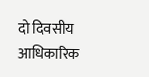दो दिवसीय आधिकारिक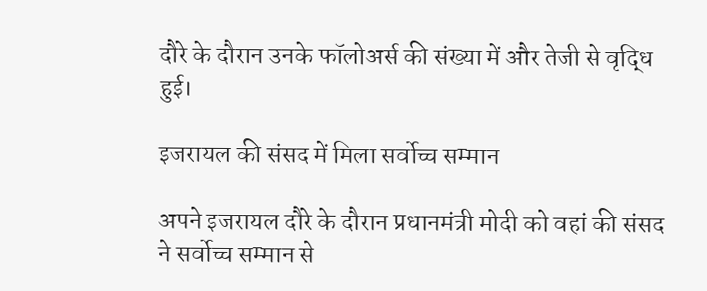दौरे के दौरान उनके फॉलोअर्स की संख्या में और तेजी से वृद्धि हुई।

इजरायल की संसद में मिला सर्वोच्च सम्मान

अपने इजरायल दौरे के दौरान प्रधानमंत्री मोदी को वहां की संसद ने सर्वोच्च सम्मान से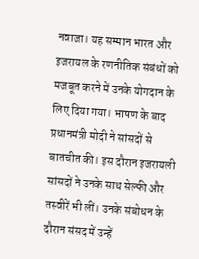नवाजा। यह सम्मान भारत और इजरायल के रणनीतिक संबंधों को मजबूत करने में उनके योगदान के लिए दिया गया। भाषण के बाद प्रधानमंत्री मोदी ने सांसदों से बातचीत की। इस दौरान इजरायली सांसदों ने उनके साथ सेल्फी और तस्वीरें भी लीं। उनके संबोधन के दौरान संसद में उन्हें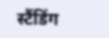स्टैंडिंग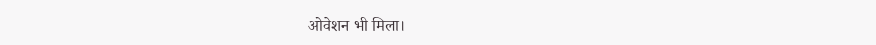ओवेशन भी मिला।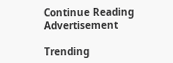Continue Reading
Advertisement

Trending